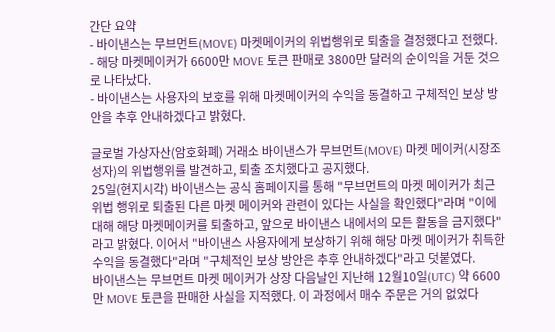간단 요약
- 바이낸스는 무브먼트(MOVE) 마켓메이커의 위법행위로 퇴출을 결정했다고 전했다.
- 해당 마켓메이커가 6600만 MOVE 토큰 판매로 3800만 달러의 순이익을 거둔 것으로 나타났다.
- 바이낸스는 사용자의 보호를 위해 마켓메이커의 수익을 동결하고 구체적인 보상 방안을 추후 안내하겠다고 밝혔다.

글로벌 가상자산(암호화폐) 거래소 바이낸스가 무브먼트(MOVE) 마켓 메이커(시장조성자)의 위법행위를 발견하고, 퇴출 조치했다고 공지했다.
25일(현지시각) 바이낸스는 공식 홈페이지를 통해 "무브먼트의 마켓 메이커가 최근 위법 행위로 퇴출된 다른 마켓 메이커와 관련이 있다는 사실을 확인했다"라며 "이에 대해 해당 마켓메이커를 퇴출하고, 앞으로 바이낸스 내에서의 모든 활동을 금지했다"라고 밝혔다. 이어서 "바이낸스 사용자에게 보상하기 위해 해당 마켓 메이커가 취득한 수익을 동결했다"라며 "구체적인 보상 방안은 추후 안내하겠다"라고 덧붙였다.
바이낸스는 무브먼트 마켓 메이커가 상장 다음날인 지난해 12월10일(UTC) 약 6600만 MOVE 토큰을 판매한 사실을 지적했다. 이 과정에서 매수 주문은 거의 없었다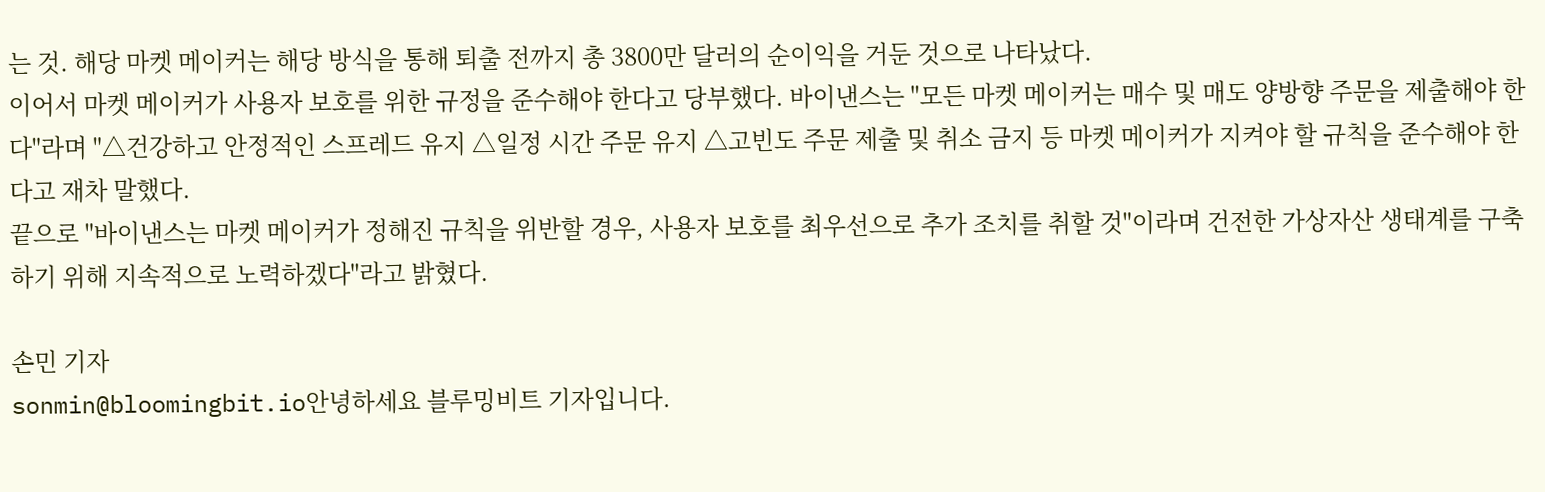는 것. 해당 마켓 메이커는 해당 방식을 통해 퇴출 전까지 총 3800만 달러의 순이익을 거둔 것으로 나타났다.
이어서 마켓 메이커가 사용자 보호를 위한 규정을 준수해야 한다고 당부했다. 바이낸스는 "모든 마켓 메이커는 매수 및 매도 양방향 주문을 제출해야 한다"라며 "△건강하고 안정적인 스프레드 유지 △일정 시간 주문 유지 △고빈도 주문 제출 및 취소 금지 등 마켓 메이커가 지켜야 할 규칙을 준수해야 한다고 재차 말했다.
끝으로 "바이낸스는 마켓 메이커가 정해진 규칙을 위반할 경우, 사용자 보호를 최우선으로 추가 조치를 취할 것"이라며 건전한 가상자산 생태계를 구축하기 위해 지속적으로 노력하겠다"라고 밝혔다.

손민 기자
sonmin@bloomingbit.io안녕하세요 블루밍비트 기자입니다.